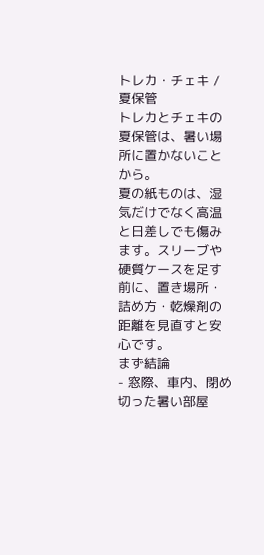トレカ・チェキ / 夏保管
トレカとチェキの夏保管は、暑い場所に置かないことから。
夏の紙ものは、湿気だけでなく高温と日差しでも傷みます。スリーブや硬質ケースを足す前に、置き場所・詰め方・乾燥剤の距離を見直すと安心です。
まず結論
- 窓際、車内、閉め切った暑い部屋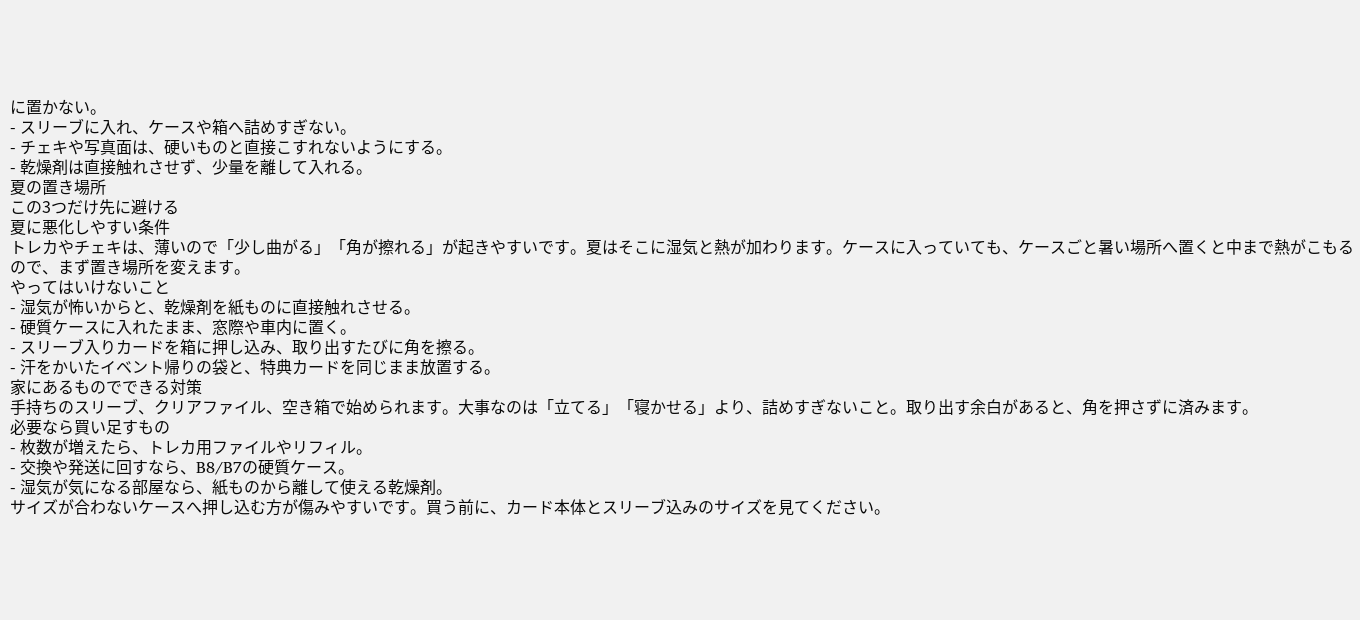に置かない。
- スリーブに入れ、ケースや箱へ詰めすぎない。
- チェキや写真面は、硬いものと直接こすれないようにする。
- 乾燥剤は直接触れさせず、少量を離して入れる。
夏の置き場所
この3つだけ先に避ける
夏に悪化しやすい条件
トレカやチェキは、薄いので「少し曲がる」「角が擦れる」が起きやすいです。夏はそこに湿気と熱が加わります。ケースに入っていても、ケースごと暑い場所へ置くと中まで熱がこもるので、まず置き場所を変えます。
やってはいけないこと
- 湿気が怖いからと、乾燥剤を紙ものに直接触れさせる。
- 硬質ケースに入れたまま、窓際や車内に置く。
- スリーブ入りカードを箱に押し込み、取り出すたびに角を擦る。
- 汗をかいたイベント帰りの袋と、特典カードを同じまま放置する。
家にあるものでできる対策
手持ちのスリーブ、クリアファイル、空き箱で始められます。大事なのは「立てる」「寝かせる」より、詰めすぎないこと。取り出す余白があると、角を押さずに済みます。
必要なら買い足すもの
- 枚数が増えたら、トレカ用ファイルやリフィル。
- 交換や発送に回すなら、B8/B7の硬質ケース。
- 湿気が気になる部屋なら、紙ものから離して使える乾燥剤。
サイズが合わないケースへ押し込む方が傷みやすいです。買う前に、カード本体とスリーブ込みのサイズを見てください。